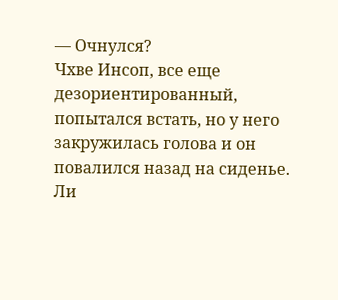— Очнулся?
Чхве Инсоп, все еще дезориентированный, попытался встать, но у него закружилась голова и он повалился назад на сиденье. Ли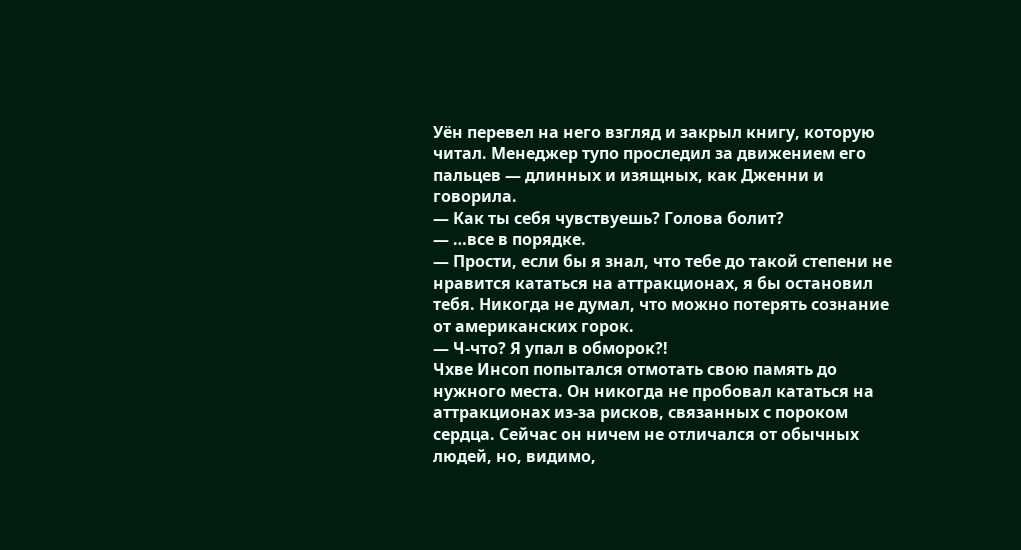Уён перевел на него взгляд и закрыл книгу, которую читал. Менеджер тупо проследил за движением его пальцев — длинных и изящных, как Дженни и говорила.
— Как ты себя чувствуешь? Голова болит?
— …все в порядке.
— Прости, если бы я знал, что тебе до такой степени не нравится кататься на аттракционах, я бы остановил тебя. Никогда не думал, что можно потерять сознание от американских горок.
— Ч-что? Я упал в обморок?!
Чхве Инсоп попытался отмотать свою память до нужного места. Он никогда не пробовал кататься на аттракционах из-за рисков, связанных с пороком сердца. Сейчас он ничем не отличался от обычных людей, но, видимо,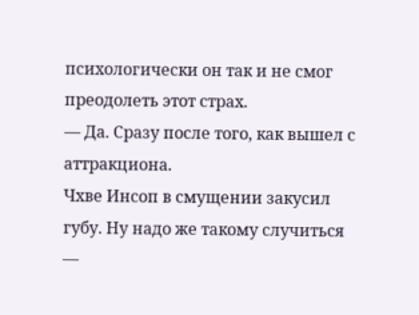психологически он так и не смог преодолеть этот страх.
— Да. Сразу после того, как вышел с аттракциона.
Чхве Инсоп в смущении закусил губу. Ну надо же такому случиться —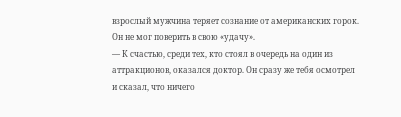взрослый мужчина теряет сознание от американских горок. Он не мог поверить в свою «удачу».
— К счастью, среди тех, кто стоял в очередь на один из аттракционов, оказался доктор. Он сразу же тебя осмотрел и сказал, что ничего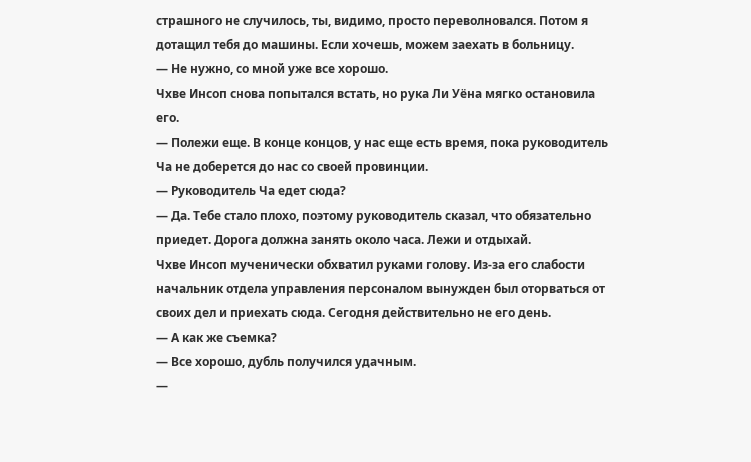страшного не случилось, ты, видимо, просто переволновался. Потом я дотащил тебя до машины. Если хочешь, можем заехать в больницу.
— Не нужно, со мной уже все хорошо.
Чхве Инсоп снова попытался встать, но рука Ли Уёна мягко остановила его.
— Полежи еще. В конце концов, у нас еще есть время, пока руководитель Ча не доберется до нас со своей провинции.
— Руководитель Ча едет сюда?
— Да. Тебе стало плохо, поэтому руководитель сказал, что обязательно приедет. Дорога должна занять около часа. Лежи и отдыхай.
Чхве Инсоп мученически обхватил руками голову. Из-за его слабости начальник отдела управления персоналом вынужден был оторваться от своих дел и приехать сюда. Сегодня действительно не его день.
— А как же съемка?
— Все хорошо, дубль получился удачным.
—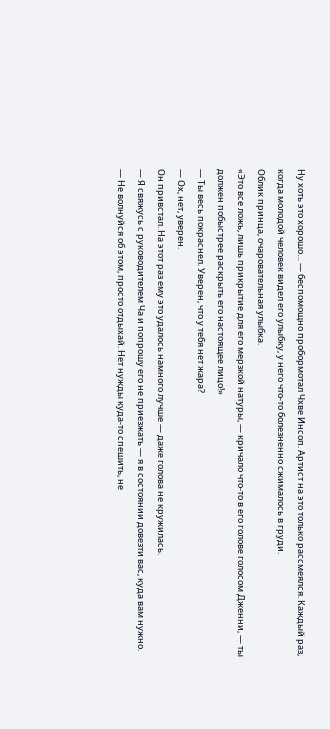Ну хоть это хорошо… — беспомощно пробормотал Чхве Инсоп. Артист на это только рассмеялся. Каждый раз, когда молодой человек видел его улыбку, у него что-то болезненно сжималось в груди.
Облик принца, очаровательная улыбка.
«Это все ложь, лишь прикрытие для его мерзкой натуры, — кричало что-то в его голове голосом Дженни, — ты должен побыстрее раскрыть его настоящее лицо!»
— Ты весь покраснел. Уверен, что у тебя нет жара?
— Ох, нет, уверен.
Он привстал. На этот раз ему это удалось намного лучше — даже голова не кружилась.
— Я свяжусь с руководителем Ча и попрошу его не приезжать — я в состоянии довезти вас, куда вам нужно.
— Не волнуйся об этом, просто отдыхай. Нет нужды куда-то спешить, не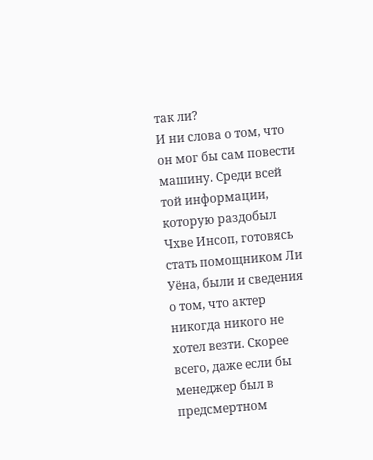так ли?
И ни слова о том, что он мог бы сам повести машину. Среди всей той информации, которую раздобыл Чхве Инсоп, готовясь стать помощником Ли Уёна, были и сведения о том, что актер никогда никого не хотел везти. Скорее всего, даже если бы менеджер был в предсмертном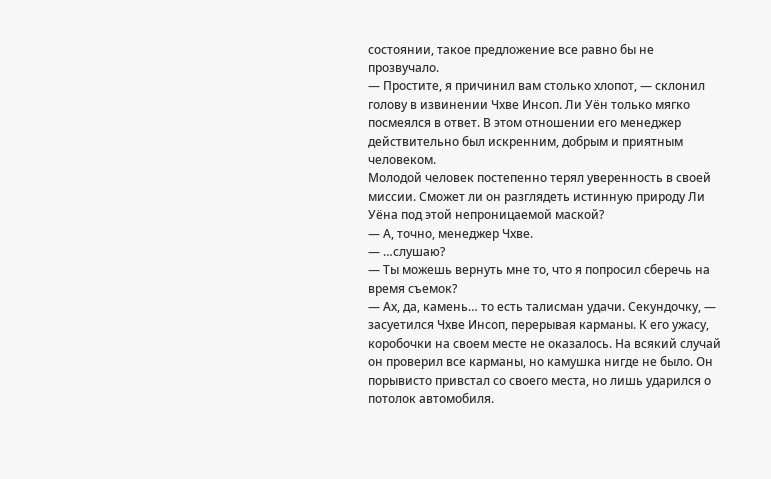состоянии, такое предложение все равно бы не прозвучало.
— Простите, я причинил вам столько хлопот, — склонил голову в извинении Чхве Инсоп. Ли Уён только мягко посмеялся в ответ. В этом отношении его менеджер действительно был искренним, добрым и приятным человеком.
Молодой человек постепенно терял уверенность в своей миссии. Сможет ли он разглядеть истинную природу Ли Уёна под этой непроницаемой маской?
— А, точно, менеджер Чхве.
— …слушаю?
— Ты можешь вернуть мне то, что я попросил сберечь на время съемок?
— Ах, да, камень… то есть талисман удачи. Секундочку, — засуетился Чхве Инсоп, перерывая карманы. К его ужасу, коробочки на своем месте не оказалось. На всякий случай он проверил все карманы, но камушка нигде не было. Он порывисто привстал со своего места, но лишь ударился о потолок автомобиля.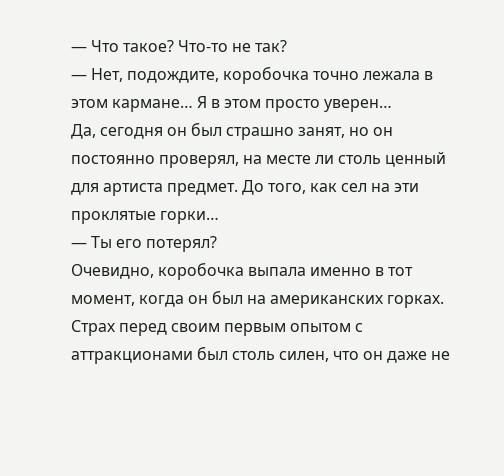— Что такое? Что-то не так?
— Нет, подождите, коробочка точно лежала в этом кармане… Я в этом просто уверен…
Да, сегодня он был страшно занят, но он постоянно проверял, на месте ли столь ценный для артиста предмет. До того, как сел на эти проклятые горки…
— Ты его потерял?
Очевидно, коробочка выпала именно в тот момент, когда он был на американских горках. Страх перед своим первым опытом с аттракционами был столь силен, что он даже не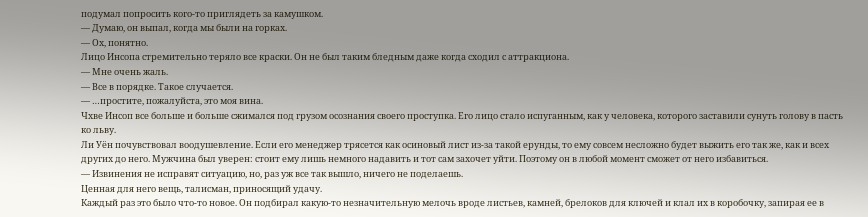подумал попросить кого-то приглядеть за камушком.
— Думаю, он выпал, когда мы были на горках.
— Ох, понятно.
Лицо Инсопа стремительно теряло все краски. Он не был таким бледным даже когда сходил с аттракциона.
— Мне очень жаль.
— Все в порядке. Такое случается.
— …простите, пожалуйста, это моя вина.
Чхве Инсоп все больше и больше сжимался под грузом осознания своего проступка. Его лицо стало испуганным, как у человека, которого заставили сунуть голову в пасть ко льву.
Ли Уён почувствовал воодушевление. Если его менеджер трясется как осиновый лист из-за такой ерунды, то ему совсем несложно будет выжить его так же, как и всех других до него. Мужчина был уверен: стоит ему лишь немного надавить и тот сам захочет уйти. Поэтому он в любой момент сможет от него избавиться.
— Извинения не исправят ситуацию, но, раз уж все так вышло, ничего не поделаешь.
Ценная для него вещь, талисман, приносящий удачу.
Каждый раз это было что-то новое. Он подбирал какую-то незначительную мелочь вроде листьев, камней, брелоков для ключей и клал их в коробочку, запирая ее в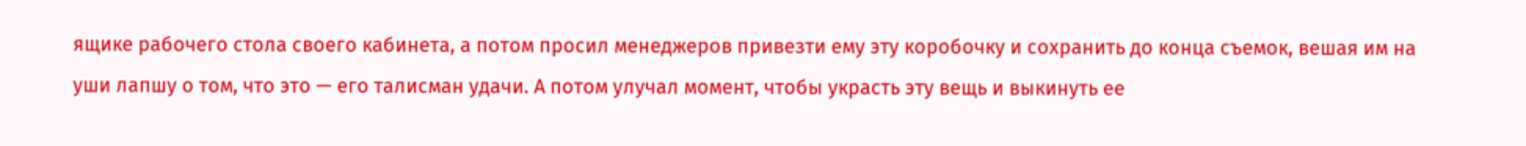ящике рабочего стола своего кабинета, а потом просил менеджеров привезти ему эту коробочку и сохранить до конца съемок, вешая им на уши лапшу о том, что это — его талисман удачи. А потом улучал момент, чтобы украсть эту вещь и выкинуть ее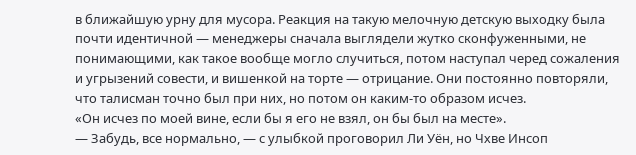в ближайшую урну для мусора. Реакция на такую мелочную детскую выходку была почти идентичной — менеджеры сначала выглядели жутко сконфуженными, не понимающими, как такое вообще могло случиться, потом наступал черед сожаления и угрызений совести, и вишенкой на торте — отрицание. Они постоянно повторяли, что талисман точно был при них, но потом он каким-то образом исчез.
«Он исчез по моей вине, если бы я его не взял, он бы был на месте».
— Забудь, все нормально, — с улыбкой проговорил Ли Уён, но Чхве Инсоп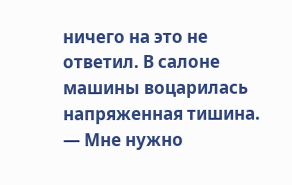ничего на это не ответил. В салоне машины воцарилась напряженная тишина.
— Мне нужно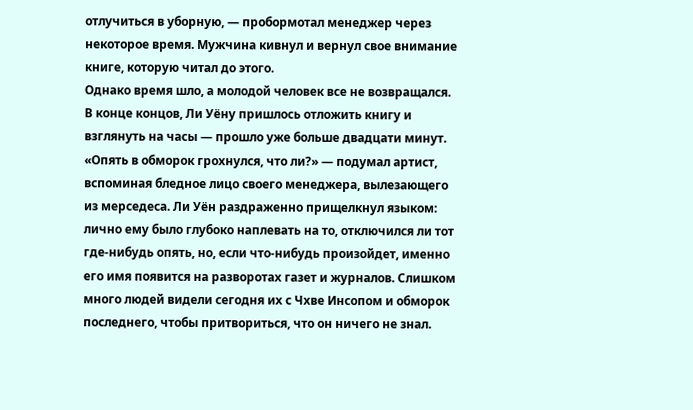отлучиться в уборную, — пробормотал менеджер через некоторое время. Мужчина кивнул и вернул свое внимание книге, которую читал до этого.
Однако время шло, а молодой человек все не возвращался. В конце концов, Ли Уёну пришлось отложить книгу и взглянуть на часы — прошло уже больше двадцати минут.
«Опять в обморок грохнулся, что ли?» — подумал артист, вспоминая бледное лицо своего менеджера, вылезающего из мерседеса. Ли Уён раздраженно прищелкнул языком: лично ему было глубоко наплевать на то, отключился ли тот где-нибудь опять, но, если что-нибудь произойдет, именно его имя появится на разворотах газет и журналов. Слишком много людей видели сегодня их с Чхве Инсопом и обморок последнего, чтобы притвориться, что он ничего не знал.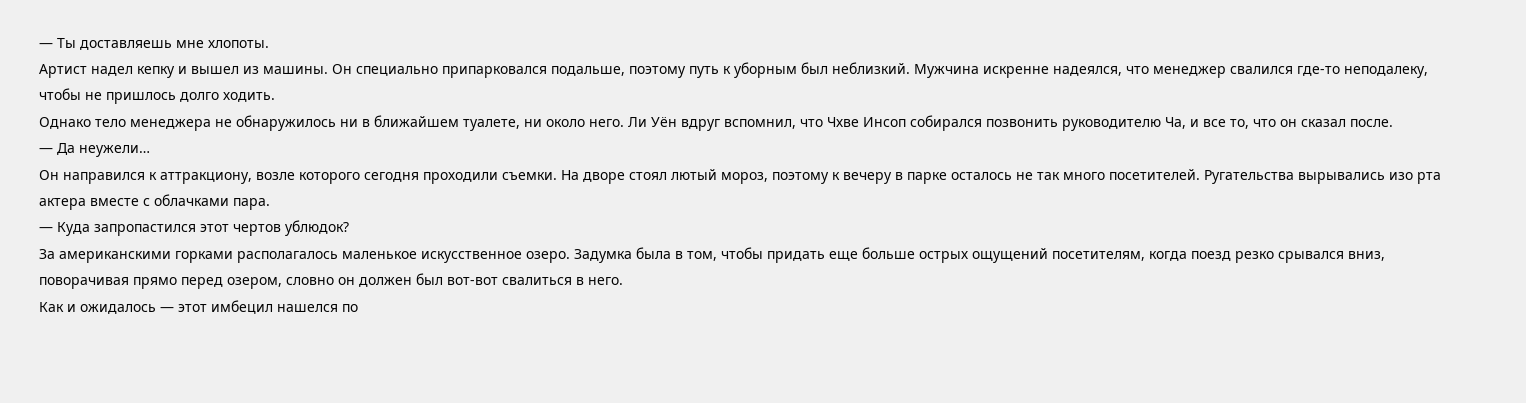— Ты доставляешь мне хлопоты.
Артист надел кепку и вышел из машины. Он специально припарковался подальше, поэтому путь к уборным был неблизкий. Мужчина искренне надеялся, что менеджер свалился где-то неподалеку, чтобы не пришлось долго ходить.
Однако тело менеджера не обнаружилось ни в ближайшем туалете, ни около него. Ли Уён вдруг вспомнил, что Чхве Инсоп собирался позвонить руководителю Ча, и все то, что он сказал после.
— Да неужели…
Он направился к аттракциону, возле которого сегодня проходили съемки. На дворе стоял лютый мороз, поэтому к вечеру в парке осталось не так много посетителей. Ругательства вырывались изо рта актера вместе с облачками пара.
— Куда запропастился этот чертов ублюдок?
За американскими горками располагалось маленькое искусственное озеро. Задумка была в том, чтобы придать еще больше острых ощущений посетителям, когда поезд резко срывался вниз, поворачивая прямо перед озером, словно он должен был вот-вот свалиться в него.
Как и ожидалось — этот имбецил нашелся по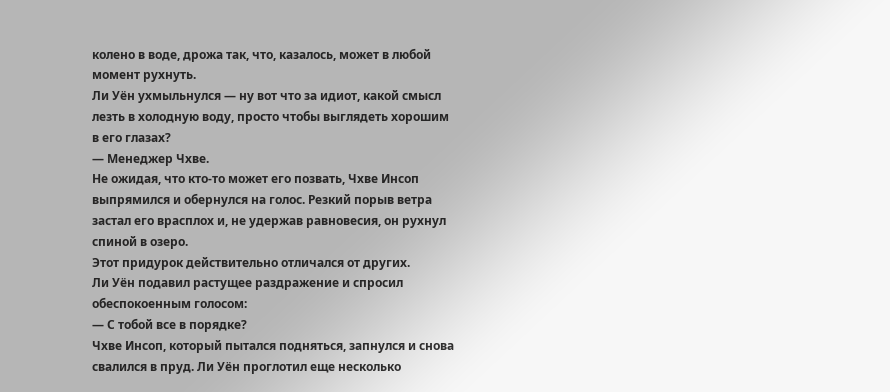колено в воде, дрожа так, что, казалось, может в любой момент рухнуть.
Ли Уён ухмыльнулся — ну вот что за идиот, какой смысл лезть в холодную воду, просто чтобы выглядеть хорошим в его глазах?
— Менеджер Чхве.
Не ожидая, что кто-то может его позвать, Чхве Инсоп выпрямился и обернулся на голос. Резкий порыв ветра застал его врасплох и, не удержав равновесия, он рухнул спиной в озеро.
Этот придурок действительно отличался от других.
Ли Уён подавил растущее раздражение и спросил обеспокоенным голосом:
— С тобой все в порядке?
Чхве Инсоп, который пытался подняться, запнулся и снова свалился в пруд. Ли Уён проглотил еще несколько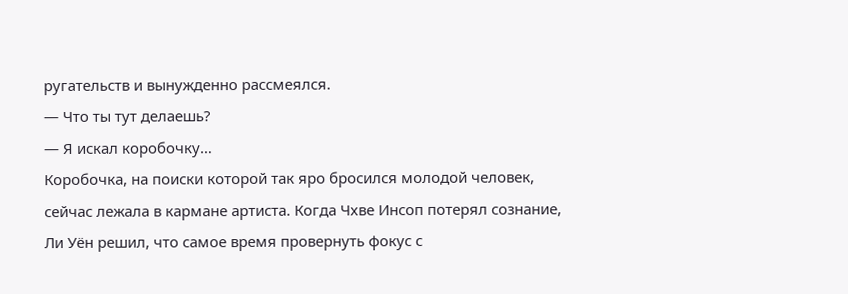ругательств и вынужденно рассмеялся.
— Что ты тут делаешь?
— Я искал коробочку…
Коробочка, на поиски которой так яро бросился молодой человек, сейчас лежала в кармане артиста. Когда Чхве Инсоп потерял сознание, Ли Уён решил, что самое время провернуть фокус с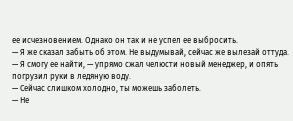ее исчезновением. Однако он так и не успел ее выбросить.
— Я же сказал забыть об этом. Не выдумывай, сейчас же вылезай оттуда.
— Я смогу ее найти, — упрямо сжал челюсти новый менеджер, и опять погрузил руки в ледяную воду.
— Сейчас слишком холодно, ты можешь заболеть.
— Не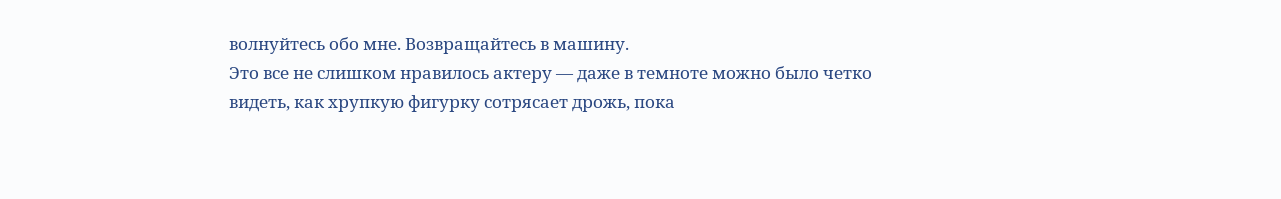волнуйтесь обо мне. Возвращайтесь в машину.
Это все не слишком нравилось актеру — даже в темноте можно было четко видеть, как хрупкую фигурку сотрясает дрожь, пока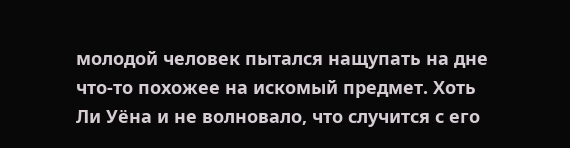молодой человек пытался нащупать на дне что-то похожее на искомый предмет. Хоть Ли Уёна и не волновало, что случится с его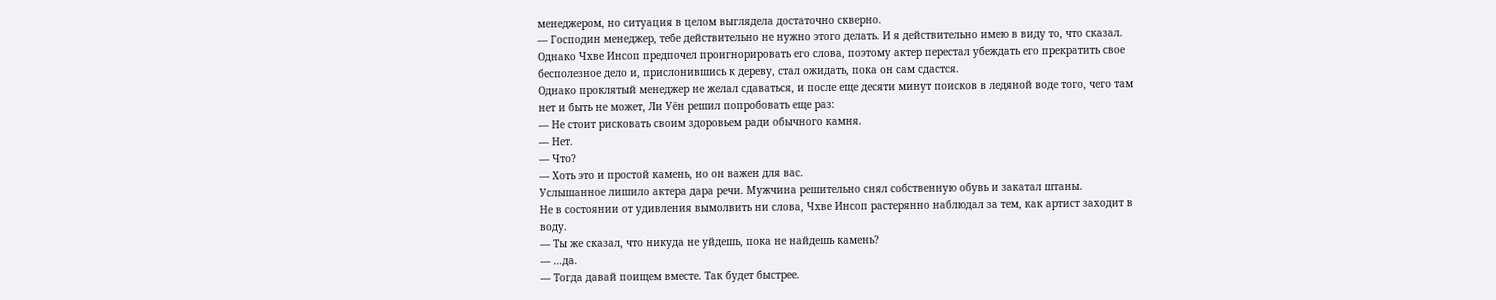менеджером, но ситуация в целом выглядела достаточно скверно.
— Господин менеджер, тебе действительно не нужно этого делать. И я действительно имею в виду то, что сказал.
Однако Чхве Инсоп предпочел проигнорировать его слова, поэтому актер перестал убеждать его прекратить свое бесполезное дело и, прислонившись к дереву, стал ожидать, пока он сам сдастся.
Однако проклятый менеджер не желал сдаваться, и после еще десяти минут поисков в ледяной воде того, чего там нет и быть не может, Ли Уён решил попробовать еще раз:
— Не стоит рисковать своим здоровьем ради обычного камня.
— Нет.
— Что?
— Хоть это и простой камень, но он важен для вас.
Услышанное лишило актера дара речи. Мужчина решительно снял собственную обувь и закатал штаны.
Не в состоянии от удивления вымолвить ни слова, Чхве Инсоп растерянно наблюдал за тем, как артист заходит в воду.
— Ты же сказал, что никуда не уйдешь, пока не найдешь камень?
— …да.
— Тогда давай поищем вместе. Так будет быстрее.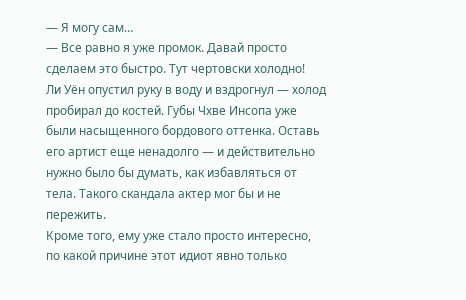— Я могу сам…
— Все равно я уже промок. Давай просто сделаем это быстро. Тут чертовски холодно!
Ли Уён опустил руку в воду и вздрогнул — холод пробирал до костей. Губы Чхве Инсопа уже были насыщенного бордового оттенка. Оставь его артист еще ненадолго — и действительно нужно было бы думать, как избавляться от тела. Такого скандала актер мог бы и не пережить.
Кроме того, ему уже стало просто интересно, по какой причине этот идиот явно только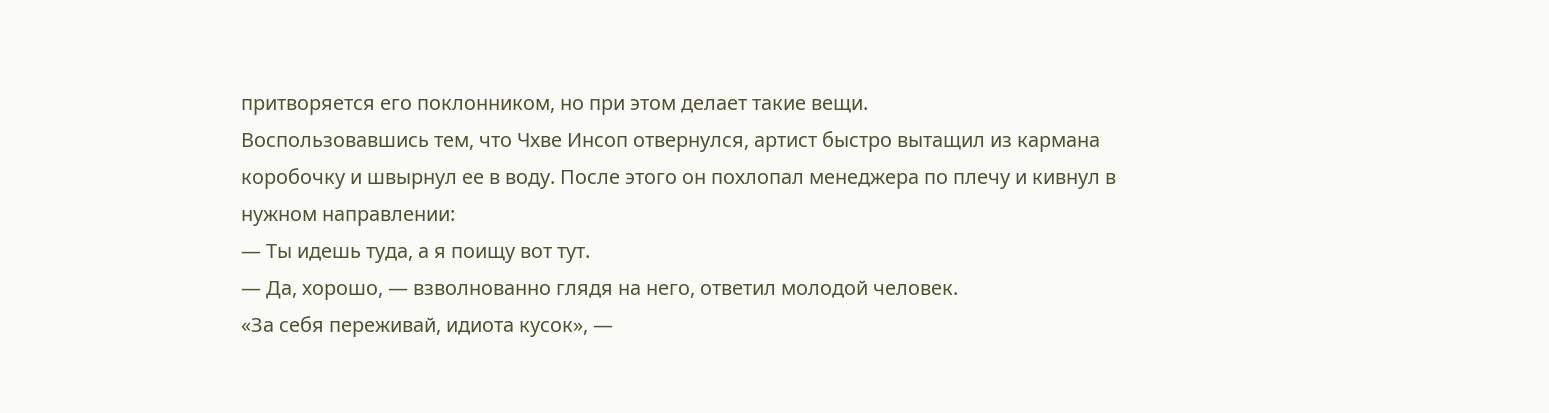притворяется его поклонником, но при этом делает такие вещи.
Воспользовавшись тем, что Чхве Инсоп отвернулся, артист быстро вытащил из кармана коробочку и швырнул ее в воду. После этого он похлопал менеджера по плечу и кивнул в нужном направлении:
— Ты идешь туда, а я поищу вот тут.
— Да, хорошо, — взволнованно глядя на него, ответил молодой человек.
«За себя переживай, идиота кусок», —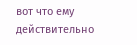вот что ему действительно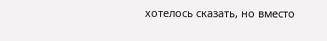хотелось сказать, но вместо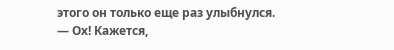этого он только еще раз улыбнулся.
— Ох! Кажется,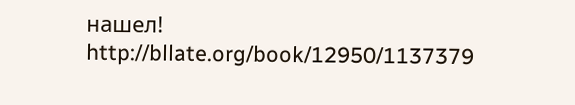нашел!
http://bllate.org/book/12950/1137379